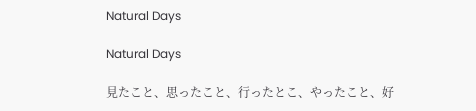Natural Days

Natural Days

見たこと、思ったこと、行ったとこ、やったこと、好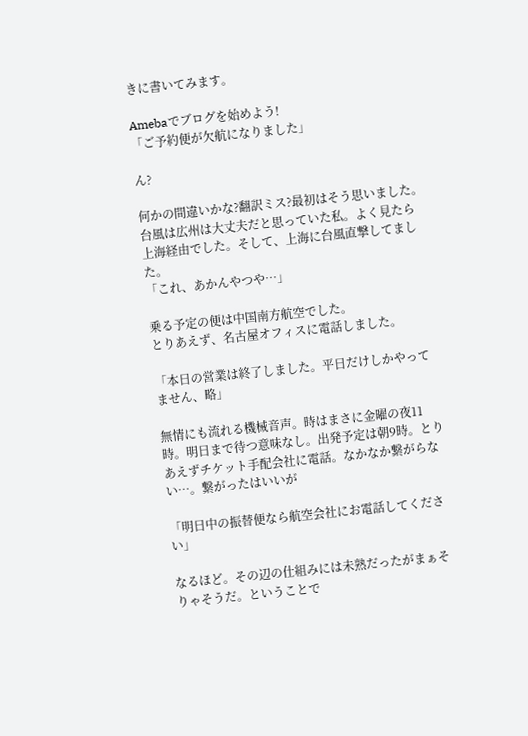きに書いてみます。

Amebaでブログを始めよう!
「ご予約便が欠航になりました」

ん?

何かの間違いかな?翻訳ミス?最初はそう思いました。台風は広州は大丈夫だと思っていた私。よく見たら上海経由でした。そして、上海に台風直撃してました。
「これ、あかんやつや…」

乗る予定の便は中国南方航空でした。
とりあえず、名古屋オフィスに電話しました。

「本日の営業は終了しました。平日だけしかやってません、略」

無情にも流れる機械音声。時はまさに金曜の夜11時。明日まで待つ意味なし。出発予定は朝9時。とりあえずチケット手配会社に電話。なかなか繋がらない…。繋がったはいいが

「明日中の振替便なら航空会社にお電話してください」

なるほど。その辺の仕組みには未熟だったがまぁそりゃそうだ。ということで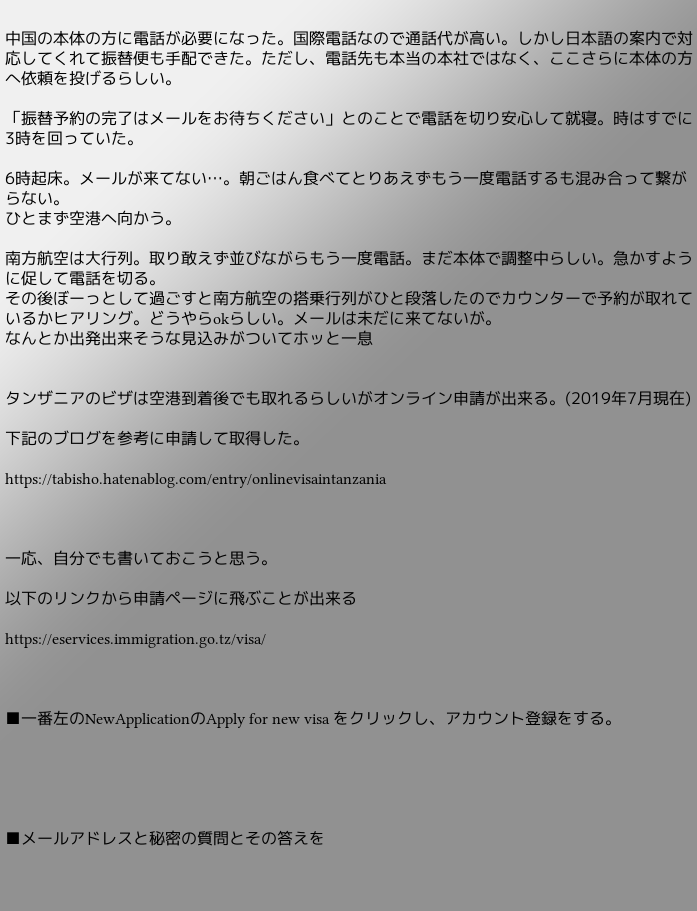中国の本体の方に電話が必要になった。国際電話なので通話代が高い。しかし日本語の案内で対応してくれて振替便も手配できた。ただし、電話先も本当の本社ではなく、ここさらに本体の方へ依頼を投げるらしい。

「振替予約の完了はメールをお待ちください」とのことで電話を切り安心して就寝。時はすでに3時を回っていた。

6時起床。メールが来てない…。朝ごはん食べてとりあえずもう一度電話するも混み合って繋がらない。
ひとまず空港へ向かう。

南方航空は大行列。取り敢えず並びながらもう一度電話。まだ本体で調整中らしい。急かすように促して電話を切る。
その後ぼーっとして過ごすと南方航空の搭乗行列がひと段落したのでカウンターで予約が取れているかヒアリング。どうやらokらしい。メールは未だに来てないが。
なんとか出発出来そうな見込みがついてホッと一息


タンザニアのビザは空港到着後でも取れるらしいがオンライン申請が出来る。(2019年7月現在)

下記のブログを参考に申請して取得した。

https://tabisho.hatenablog.com/entry/onlinevisaintanzania



一応、自分でも書いておこうと思う。

以下のリンクから申請ページに飛ぶことが出来る

https://eservices.immigration.go.tz/visa/



■一番左のNewApplicationのApply for new visa をクリックし、アカウント登録をする。





■メールアドレスと秘密の質問とその答えを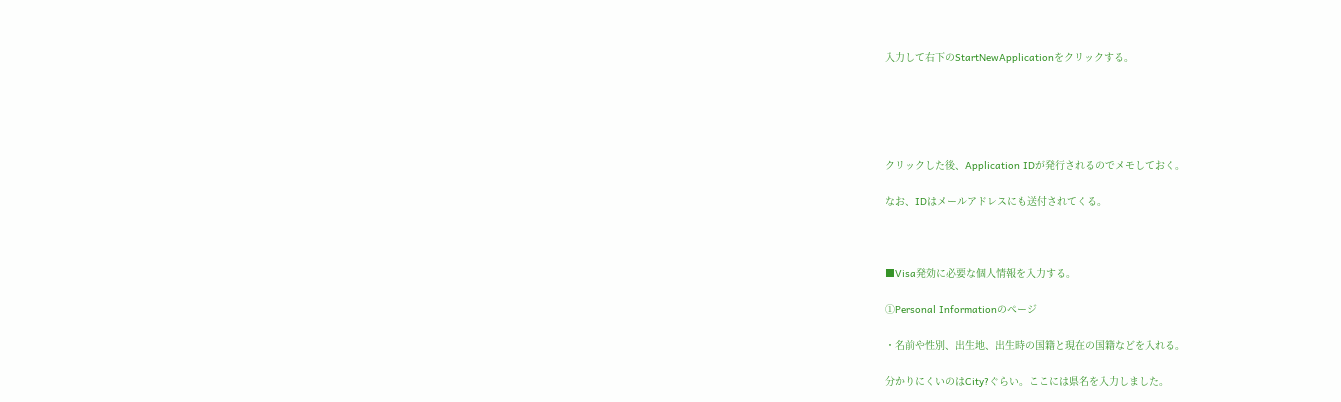入力して右下のStartNewApplicationをクリックする。





クリックした後、Application IDが発行されるのでメモしておく。

なお、IDはメールアドレスにも送付されてくる。



■Visa発効に必要な個人情報を入力する。

①Personal Informationのページ

・名前や性別、出生地、出生時の国籍と現在の国籍などを入れる。

分かりにくいのはCity?ぐらい。ここには県名を入力しました。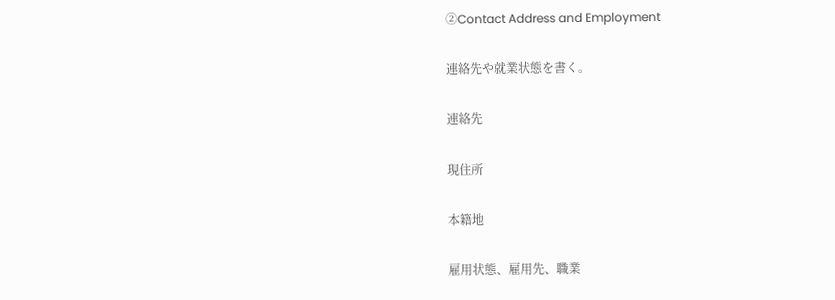②Contact Address and Employment

連絡先や就業状態を書く。

連絡先

現住所

本籍地

雇用状態、雇用先、職業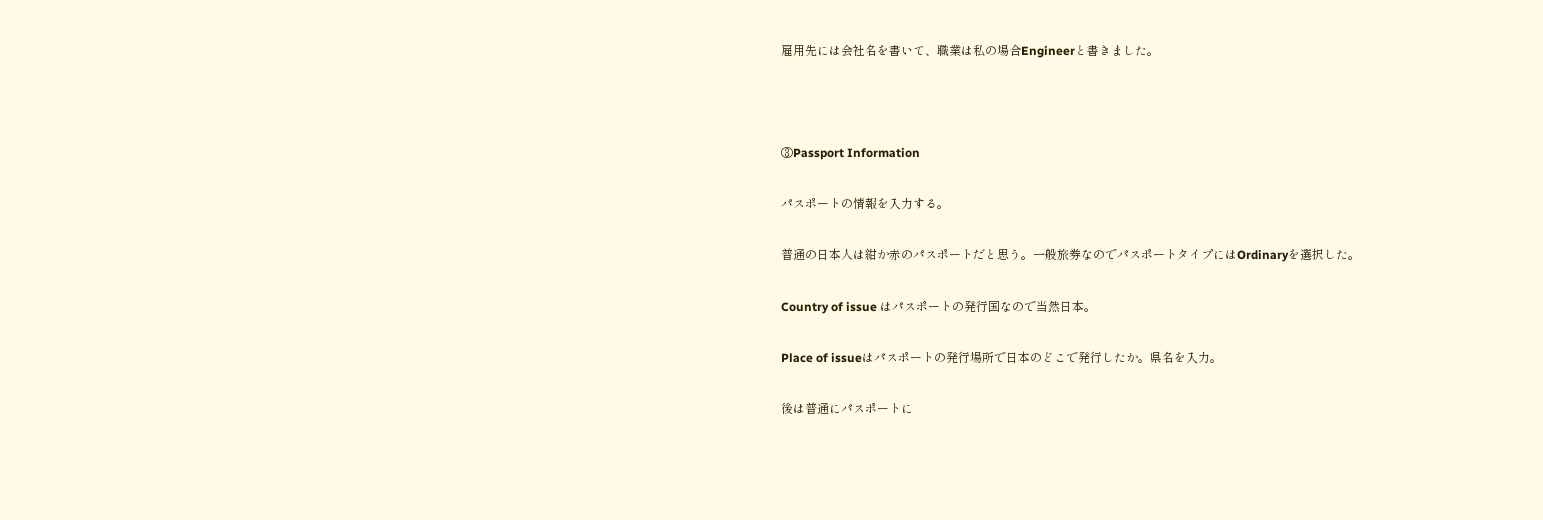雇用先には会社名を書いて、職業は私の場合Engineerと書きました。



③Passport Information

パスポートの情報を入力する。

普通の日本人は紺か赤のパスポートだと思う。一般旅券なのでパスポートタイプにはOrdinaryを選択した。

Country of issue はパスポートの発行国なので当然日本。

Place of issueはパスポートの発行場所で日本のどこで発行したか。県名を入力。

後は普通にパスポートに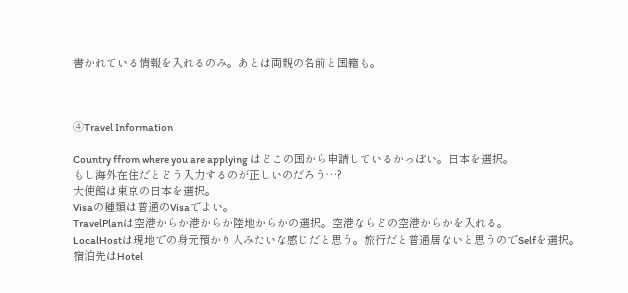書かれている情報を入れるのみ。あとは両親の名前と国籍も。



➃Travel Information

Country ffrom where you are applying はどこの国から申請しているかっぽい。日本を選択。
もし海外在住だとどう入力するのが正しいのだろう…?
大使館は東京の日本を選択。
Visaの種類は普通のVisaでよい。
TravelPlanは空港からか港からか陸地からかの選択。空港ならどの空港からかを入れる。
LocalHostは現地での身元預かり人みたいな感じだと思う。旅行だと普通居ないと思うのでSelfを選択。
宿泊先はHotel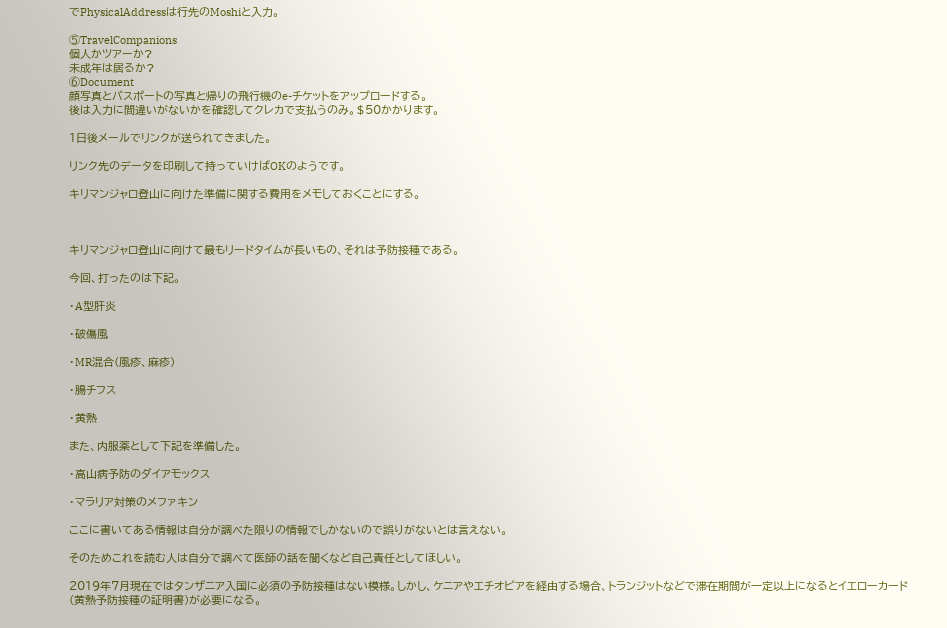でPhysicalAddressは行先のMoshiと入力。

⑤TravelCompanions
個人かツアーか?
未成年は居るか?
⑥Document
顔写真とパスポートの写真と帰りの飛行機のe-チケットをアップロードする。
後は入力に間違いがないかを確認してクレカで支払うのみ。$50かかります。

1日後メールでリンクが送られてきました。

リンク先のデータを印刷して持っていけばOKのようです。

キリマンジャロ登山に向けた準備に関する費用をメモしておくことにする。



キリマンジャロ登山に向けて最もリードタイムが長いもの、それは予防接種である。

今回、打ったのは下記。

・A型肝炎

・破傷風

・MR混合(風疹、麻疹)

・腸チフス

・黄熱

また、内服薬として下記を準備した。

・高山病予防のダイアモックス

・マラリア対策のメファキン

ここに書いてある情報は自分が調べた限りの情報でしかないので誤りがないとは言えない。

そのためこれを読む人は自分で調べて医師の話を聞くなど自己責任としてほしい。

2019年7月現在ではタンザニア入国に必須の予防接種はない模様。しかし、ケニアやエチオピアを経由する場合、トランジットなどで滞在期間が一定以上になるとイエローカード(黄熱予防接種の証明書)が必要になる。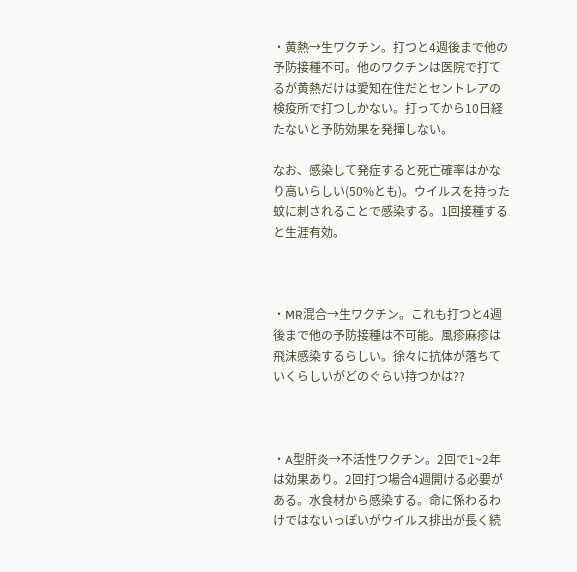・黄熱→生ワクチン。打つと4週後まで他の予防接種不可。他のワクチンは医院で打てるが黄熱だけは愛知在住だとセントレアの検疫所で打つしかない。打ってから10日経たないと予防効果を発揮しない。

なお、感染して発症すると死亡確率はかなり高いらしい(50%とも)。ウイルスを持った蚊に刺されることで感染する。1回接種すると生涯有効。



・MR混合→生ワクチン。これも打つと4週後まで他の予防接種は不可能。風疹麻疹は飛沫感染するらしい。徐々に抗体が落ちていくらしいがどのぐらい持つかは??



・A型肝炎→不活性ワクチン。2回で1~2年は効果あり。2回打つ場合4週開ける必要がある。水食材から感染する。命に係わるわけではないっぽいがウイルス排出が長く続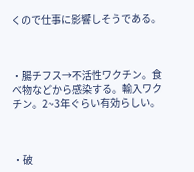くので仕事に影響しそうである。



・腸チフス→不活性ワクチン。食べ物などから感染する。輸入ワクチン。2~3年ぐらい有効らしい。



・破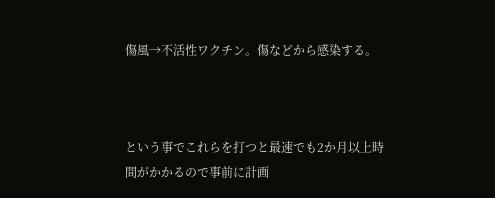傷風→不活性ワクチン。傷などから感染する。



という事でこれらを打つと最速でも2か月以上時間がかかるので事前に計画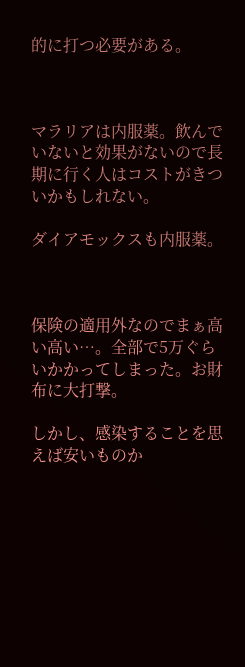的に打つ必要がある。



マラリアは内服薬。飲んでいないと効果がないので長期に行く人はコストがきついかもしれない。

ダイアモックスも内服薬。



保険の適用外なのでまぁ高い高い…。全部で5万ぐらいかかってしまった。お財布に大打撃。

しかし、感染することを思えば安いものか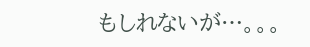もしれないが…。。。